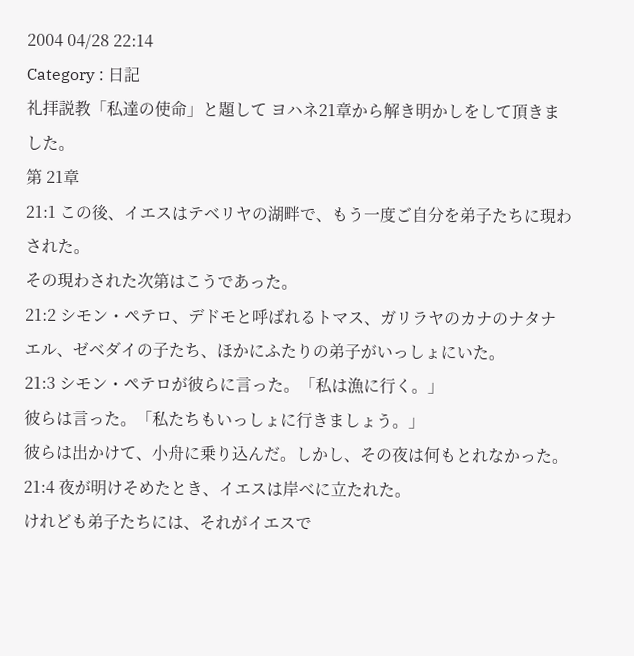2004 04/28 22:14
Category : 日記
礼拝説教「私達の使命」と題して ヨハネ21章から解き明かしをして頂きました。
第 21章
21:1 この後、イエスはテベリヤの湖畔で、もう一度ご自分を弟子たちに現わされた。
その現わされた次第はこうであった。
21:2 シモン・ペテロ、デドモと呼ばれるトマス、ガリラヤのカナのナタナエル、ゼベダイの子たち、ほかにふたりの弟子がいっしょにいた。
21:3 シモン・ペテロが彼らに言った。「私は漁に行く。」
彼らは言った。「私たちもいっしょに行きましょう。」
彼らは出かけて、小舟に乗り込んだ。しかし、その夜は何もとれなかった。
21:4 夜が明けそめたとき、イエスは岸べに立たれた。
けれども弟子たちには、それがイエスで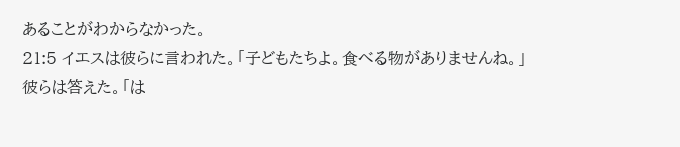あることがわからなかった。
21:5 イエスは彼らに言われた。「子どもたちよ。食べる物がありませんね。」
彼らは答えた。「は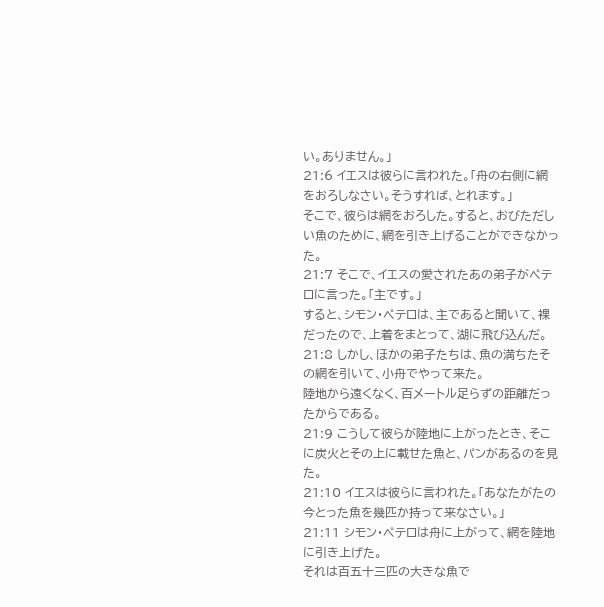い。ありません。」
21:6 イエスは彼らに言われた。「舟の右側に網をおろしなさい。そうすれば、とれます。」
そこで、彼らは網をおろした。すると、おびただしい魚のために、網を引き上げることができなかった。
21:7 そこで、イエスの愛されたあの弟子がペテロに言った。「主です。」
すると、シモン・ペテロは、主であると聞いて、裸だったので、上着をまとって、湖に飛び込んだ。
21:8 しかし、ほかの弟子たちは、魚の満ちたその網を引いて、小舟でやって来た。
陸地から遠くなく、百メートル足らずの距離だったからである。
21:9 こうして彼らが陸地に上がったとき、そこに炭火とその上に載せた魚と、パンがあるのを見た。
21:10 イエスは彼らに言われた。「あなたがたの今とった魚を幾匹か持って来なさい。」
21:11 シモン・ペテロは舟に上がって、網を陸地に引き上げた。
それは百五十三匹の大きな魚で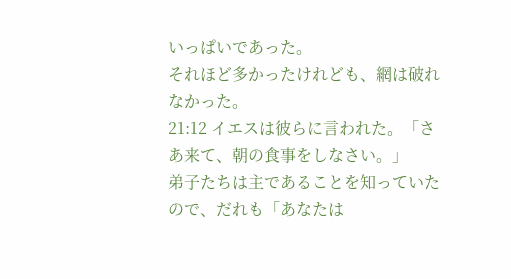いっぱいであった。
それほど多かったけれども、網は破れなかった。
21:12 イエスは彼らに言われた。「さあ来て、朝の食事をしなさい。」
弟子たちは主であることを知っていたので、だれも「あなたは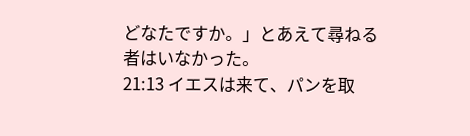どなたですか。」とあえて尋ねる者はいなかった。
21:13 イエスは来て、パンを取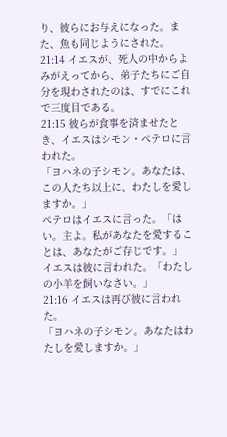り、彼らにお与えになった。また、魚も同じようにされた。
21:14 イエスが、死人の中からよみがえってから、弟子たちにご自分を現わされたのは、すでにこれで三度目である。
21:15 彼らが食事を済ませたとき、イエスはシモン・ペテロに言われた。
「ヨハネの子シモン。あなたは、この人たち以上に、わたしを愛しますか。」
ペテロはイエスに言った。「はい。主よ。私があなたを愛することは、あなたがご存じです。」
イエスは彼に言われた。「わたしの小羊を飼いなさい。」
21:16 イエスは再び彼に言われた。
「ヨハネの子シモン。あなたはわたしを愛しますか。」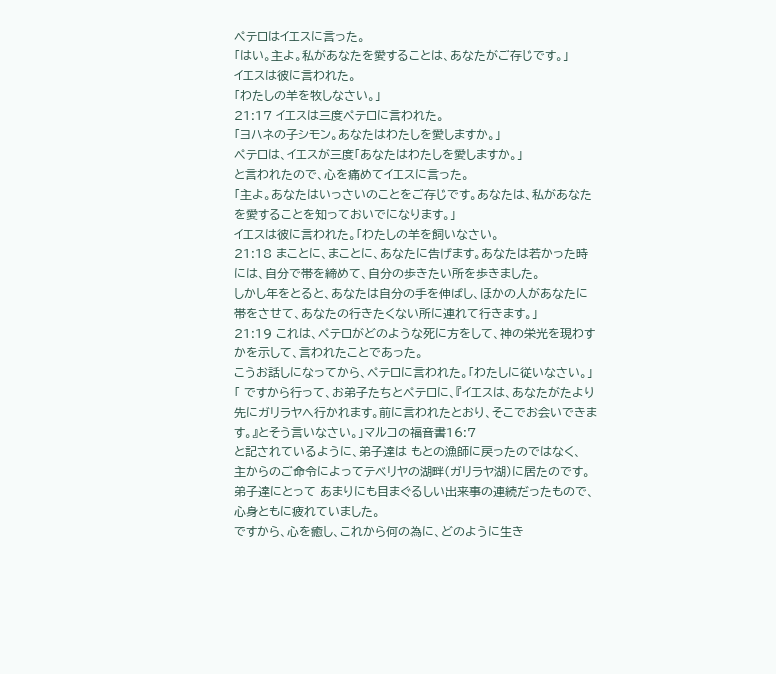ペテロはイエスに言った。
「はい。主よ。私があなたを愛することは、あなたがご存じです。」
イエスは彼に言われた。
「わたしの羊を牧しなさい。」
21:17 イエスは三度ペテロに言われた。
「ヨハネの子シモン。あなたはわたしを愛しますか。」
ペテロは、イエスが三度「あなたはわたしを愛しますか。」
と言われたので、心を痛めてイエスに言った。
「主よ。あなたはいっさいのことをご存じです。あなたは、私があなたを愛することを知っておいでになります。」
イエスは彼に言われた。「わたしの羊を飼いなさい。
21:18 まことに、まことに、あなたに告げます。あなたは若かった時には、自分で帯を締めて、自分の歩きたい所を歩きました。
しかし年をとると、あなたは自分の手を伸ばし、ほかの人があなたに帯をさせて、あなたの行きたくない所に連れて行きます。」
21:19 これは、ペテロがどのような死に方をして、神の栄光を現わすかを示して、言われたことであった。
こうお話しになってから、ペテロに言われた。「わたしに従いなさい。」
「 ですから行って、お弟子たちとペテロに、『イエスは、あなたがたより先にガリラヤへ行かれます。前に言われたとおり、そこでお会いできます。』とそう言いなさい。」マルコの福音書16:7
と記されているように、弟子達は もとの漁師に戻ったのではなく、
主からのご命令によってテベリヤの湖畔(ガリラヤ湖)に居たのです。
弟子達にとって あまりにも目まぐるしい出来事の連続だったもので、
心身ともに疲れていました。
ですから、心を癒し、これから何の為に、どのように生き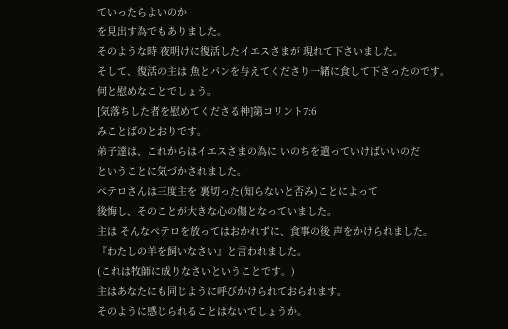ていったらよいのか
を見出す為でもありました。
そのような時 夜明けに復活したイエスさまが 現れて下さいました。
そして、復活の主は 魚とパンを与えてくださり一緒に食して下さったのです。
何と慰めなことでしょう。
[気落ちした者を慰めてくださる神]第コリント7:6
みことばのとおりです。
弟子達は、これからはイエスさまの為に いのちを遣っていけばいいのだ
ということに気づかされました。
ペテロさんは三度主を 裏切った(知らないと否み)ことによって
後悔し、そのことが大きな心の傷となっていました。
主は そんなペテロを放ってはおかれずに、食事の後 声をかけられました。
『わたしの羊を飼いなさい』と言われました。
(これは牧師に成りなさいということです。)
主はあなたにも同じように呼びかけられておられます。
そのように感じられることはないでしょうか。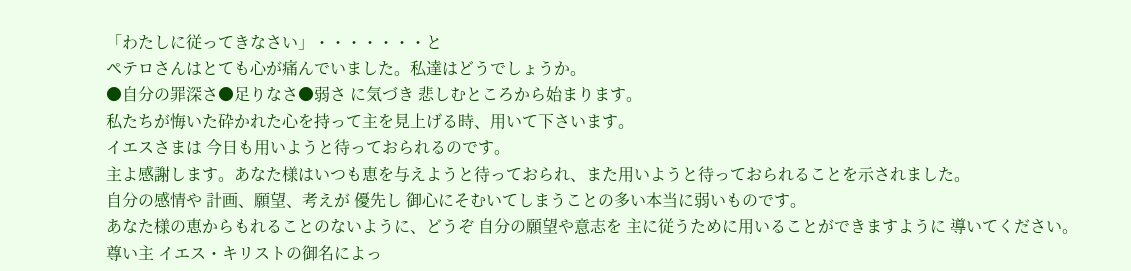「わたしに従ってきなさい」・・・・・・・と
ペテロさんはとても心が痛んでいました。私達はどうでしょうか。
●自分の罪深さ●足りなさ●弱さ に気づき 悲しむところから始まります。
私たちが悔いた砕かれた心を持って主を見上げる時、用いて下さいます。
イエスさまは 今日も用いようと待っておられるのです。
主よ感謝します。あなた様はいつも恵を与えようと待っておられ、また用いようと待っておられることを示されました。
自分の感情や 計画、願望、考えが 優先し 御心にそむいてしまうことの多い本当に弱いものです。
あなた様の恵からもれることのないように、どうぞ 自分の願望や意志を 主に従うために用いることができますように 導いてください。
尊い主 イエス・キリストの御名によっ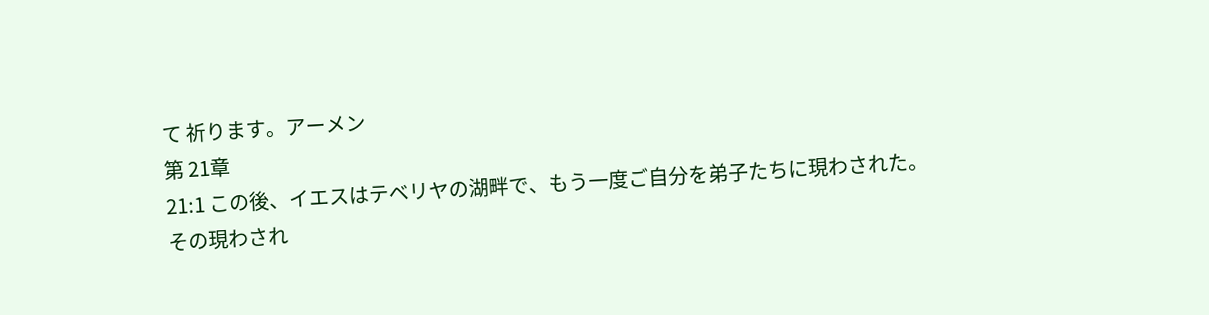て 祈ります。アーメン
第 21章
21:1 この後、イエスはテベリヤの湖畔で、もう一度ご自分を弟子たちに現わされた。
その現わされ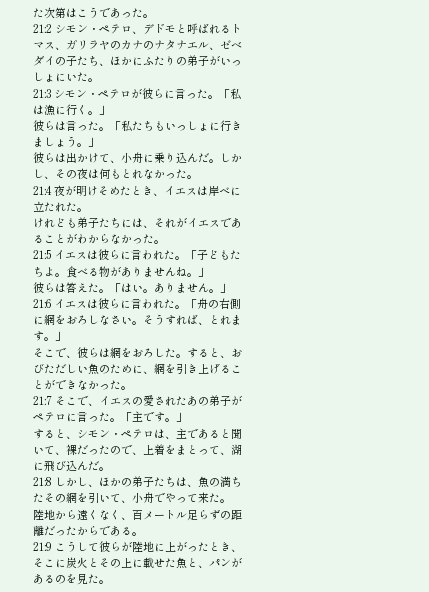た次第はこうであった。
21:2 シモン・ペテロ、デドモと呼ばれるトマス、ガリラヤのカナのナタナエル、ゼベダイの子たち、ほかにふたりの弟子がいっしょにいた。
21:3 シモン・ペテロが彼らに言った。「私は漁に行く。」
彼らは言った。「私たちもいっしょに行きましょう。」
彼らは出かけて、小舟に乗り込んだ。しかし、その夜は何もとれなかった。
21:4 夜が明けそめたとき、イエスは岸べに立たれた。
けれども弟子たちには、それがイエスであることがわからなかった。
21:5 イエスは彼らに言われた。「子どもたちよ。食べる物がありませんね。」
彼らは答えた。「はい。ありません。」
21:6 イエスは彼らに言われた。「舟の右側に網をおろしなさい。そうすれば、とれます。」
そこで、彼らは網をおろした。すると、おびただしい魚のために、網を引き上げることができなかった。
21:7 そこで、イエスの愛されたあの弟子がペテロに言った。「主です。」
すると、シモン・ペテロは、主であると聞いて、裸だったので、上着をまとって、湖に飛び込んだ。
21:8 しかし、ほかの弟子たちは、魚の満ちたその網を引いて、小舟でやって来た。
陸地から遠くなく、百メートル足らずの距離だったからである。
21:9 こうして彼らが陸地に上がったとき、そこに炭火とその上に載せた魚と、パンがあるのを見た。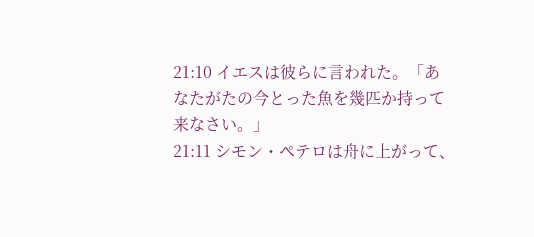21:10 イエスは彼らに言われた。「あなたがたの今とった魚を幾匹か持って来なさい。」
21:11 シモン・ペテロは舟に上がって、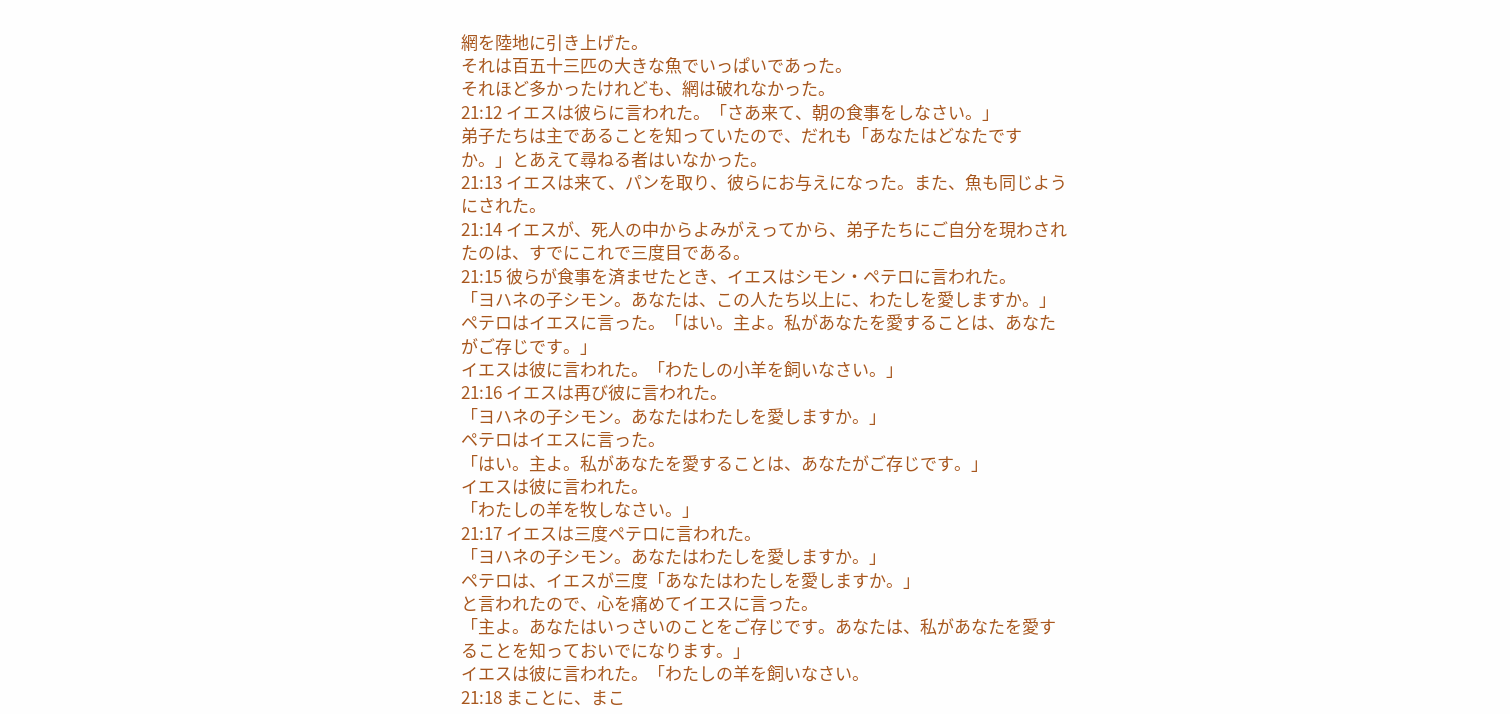網を陸地に引き上げた。
それは百五十三匹の大きな魚でいっぱいであった。
それほど多かったけれども、網は破れなかった。
21:12 イエスは彼らに言われた。「さあ来て、朝の食事をしなさい。」
弟子たちは主であることを知っていたので、だれも「あなたはどなたですか。」とあえて尋ねる者はいなかった。
21:13 イエスは来て、パンを取り、彼らにお与えになった。また、魚も同じようにされた。
21:14 イエスが、死人の中からよみがえってから、弟子たちにご自分を現わされたのは、すでにこれで三度目である。
21:15 彼らが食事を済ませたとき、イエスはシモン・ペテロに言われた。
「ヨハネの子シモン。あなたは、この人たち以上に、わたしを愛しますか。」
ペテロはイエスに言った。「はい。主よ。私があなたを愛することは、あなたがご存じです。」
イエスは彼に言われた。「わたしの小羊を飼いなさい。」
21:16 イエスは再び彼に言われた。
「ヨハネの子シモン。あなたはわたしを愛しますか。」
ペテロはイエスに言った。
「はい。主よ。私があなたを愛することは、あなたがご存じです。」
イエスは彼に言われた。
「わたしの羊を牧しなさい。」
21:17 イエスは三度ペテロに言われた。
「ヨハネの子シモン。あなたはわたしを愛しますか。」
ペテロは、イエスが三度「あなたはわたしを愛しますか。」
と言われたので、心を痛めてイエスに言った。
「主よ。あなたはいっさいのことをご存じです。あなたは、私があなたを愛することを知っておいでになります。」
イエスは彼に言われた。「わたしの羊を飼いなさい。
21:18 まことに、まこ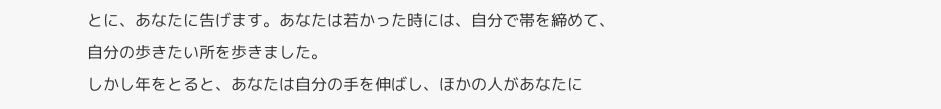とに、あなたに告げます。あなたは若かった時には、自分で帯を締めて、自分の歩きたい所を歩きました。
しかし年をとると、あなたは自分の手を伸ばし、ほかの人があなたに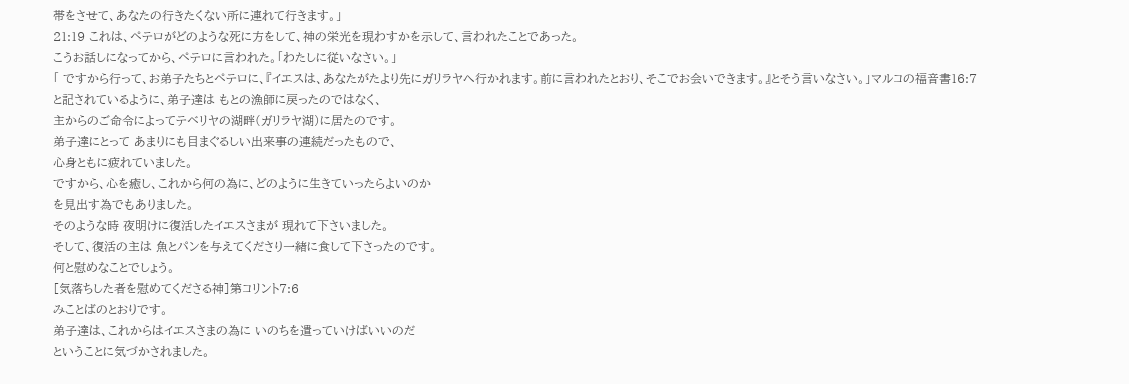帯をさせて、あなたの行きたくない所に連れて行きます。」
21:19 これは、ペテロがどのような死に方をして、神の栄光を現わすかを示して、言われたことであった。
こうお話しになってから、ペテロに言われた。「わたしに従いなさい。」
「 ですから行って、お弟子たちとペテロに、『イエスは、あなたがたより先にガリラヤへ行かれます。前に言われたとおり、そこでお会いできます。』とそう言いなさい。」マルコの福音書16:7
と記されているように、弟子達は もとの漁師に戻ったのではなく、
主からのご命令によってテベリヤの湖畔(ガリラヤ湖)に居たのです。
弟子達にとって あまりにも目まぐるしい出来事の連続だったもので、
心身ともに疲れていました。
ですから、心を癒し、これから何の為に、どのように生きていったらよいのか
を見出す為でもありました。
そのような時 夜明けに復活したイエスさまが 現れて下さいました。
そして、復活の主は 魚とパンを与えてくださり一緒に食して下さったのです。
何と慰めなことでしょう。
[気落ちした者を慰めてくださる神]第コリント7:6
みことばのとおりです。
弟子達は、これからはイエスさまの為に いのちを遣っていけばいいのだ
ということに気づかされました。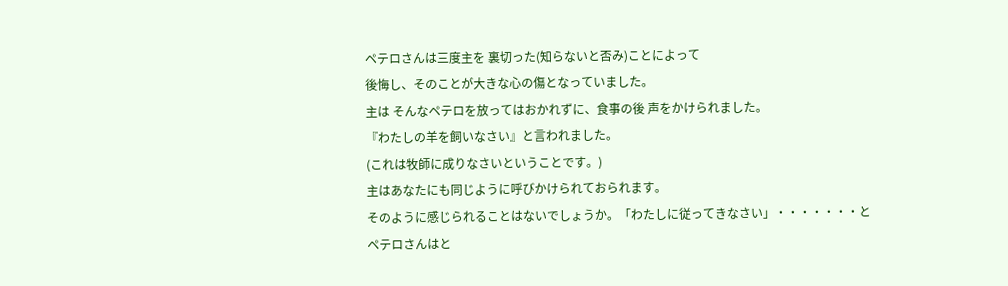ペテロさんは三度主を 裏切った(知らないと否み)ことによって
後悔し、そのことが大きな心の傷となっていました。
主は そんなペテロを放ってはおかれずに、食事の後 声をかけられました。
『わたしの羊を飼いなさい』と言われました。
(これは牧師に成りなさいということです。)
主はあなたにも同じように呼びかけられておられます。
そのように感じられることはないでしょうか。「わたしに従ってきなさい」・・・・・・・と
ペテロさんはと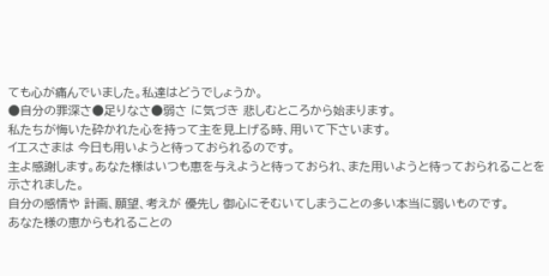ても心が痛んでいました。私達はどうでしょうか。
●自分の罪深さ●足りなさ●弱さ に気づき 悲しむところから始まります。
私たちが悔いた砕かれた心を持って主を見上げる時、用いて下さいます。
イエスさまは 今日も用いようと待っておられるのです。
主よ感謝します。あなた様はいつも恵を与えようと待っておられ、また用いようと待っておられることを示されました。
自分の感情や 計画、願望、考えが 優先し 御心にそむいてしまうことの多い本当に弱いものです。
あなた様の恵からもれることの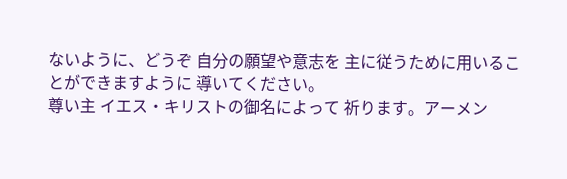ないように、どうぞ 自分の願望や意志を 主に従うために用いることができますように 導いてください。
尊い主 イエス・キリストの御名によって 祈ります。アーメン